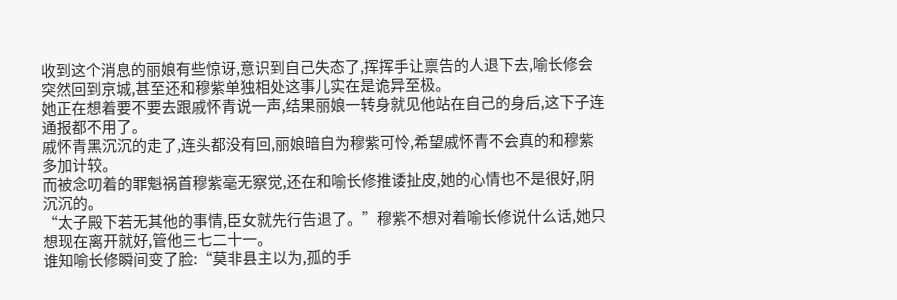收到这个消息的丽娘有些惊讶,意识到自己失态了,挥挥手让禀告的人退下去,喻长修会突然回到京城,甚至还和穆紫单独相处这事儿实在是诡异至极。
她正在想着要不要去跟戚怀青说一声,结果丽娘一转身就见他站在自己的身后,这下子连通报都不用了。
戚怀青黑沉沉的走了,连头都没有回,丽娘暗自为穆紫可怜,希望戚怀青不会真的和穆紫多加计较。
而被念叨着的罪魁祸首穆紫毫无察觉,还在和喻长修推诿扯皮,她的心情也不是很好,阴沉沉的。
“太子殿下若无其他的事情,臣女就先行告退了。”穆紫不想对着喻长修说什么话,她只想现在离开就好,管他三七二十一。
谁知喻长修瞬间变了脸:“莫非县主以为,孤的手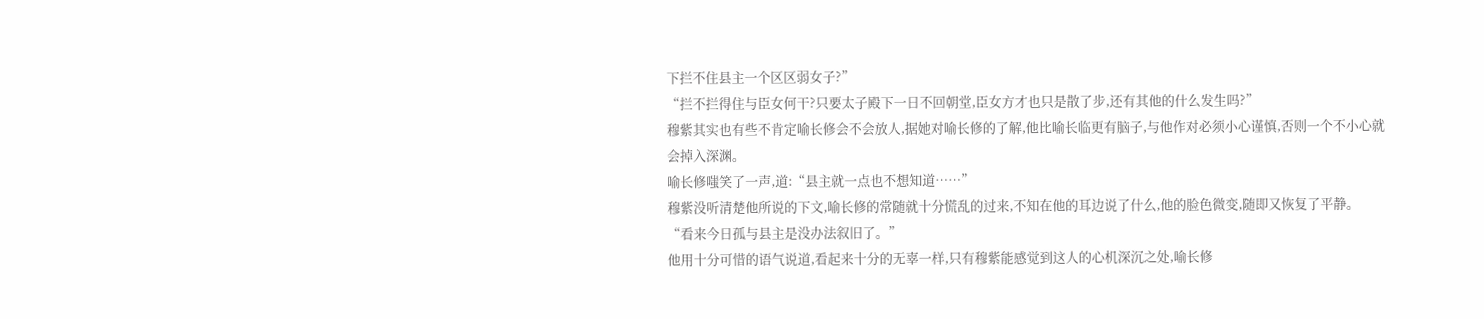下拦不住县主一个区区弱女子?”
“拦不拦得住与臣女何干?只要太子殿下一日不回朝堂,臣女方才也只是散了步,还有其他的什么发生吗?”
穆紫其实也有些不肯定喻长修会不会放人,据她对喻长修的了解,他比喻长临更有脑子,与他作对必须小心谨慎,否则一个不小心就会掉入深渊。
喻长修嗤笑了一声,道:“县主就一点也不想知道……”
穆紫没听清楚他所说的下文,喻长修的常随就十分慌乱的过来,不知在他的耳边说了什么,他的脸色微变,随即又恢复了平静。
“看来今日孤与县主是没办法叙旧了。”
他用十分可惜的语气说道,看起来十分的无辜一样,只有穆紫能感觉到这人的心机深沉之处,喻长修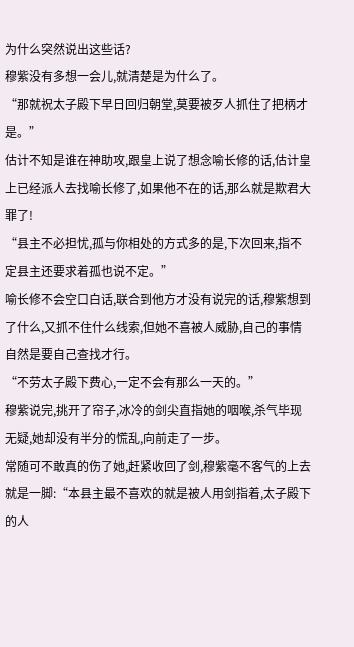为什么突然说出这些话?
穆紫没有多想一会儿,就清楚是为什么了。
“那就祝太子殿下早日回归朝堂,莫要被歹人抓住了把柄才是。”
估计不知是谁在神助攻,跟皇上说了想念喻长修的话,估计皇上已经派人去找喻长修了,如果他不在的话,那么就是欺君大罪了!
“县主不必担忧,孤与你相处的方式多的是,下次回来,指不定县主还要求着孤也说不定。”
喻长修不会空口白话,联合到他方才没有说完的话,穆紫想到了什么,又抓不住什么线索,但她不喜被人威胁,自己的事情自然是要自己查找才行。
“不劳太子殿下费心,一定不会有那么一天的。”
穆紫说完,挑开了帘子,冰冷的剑尖直指她的咽喉,杀气毕现无疑,她却没有半分的慌乱,向前走了一步。
常随可不敢真的伤了她,赶紧收回了剑,穆紫毫不客气的上去就是一脚:“本县主最不喜欢的就是被人用剑指着,太子殿下的人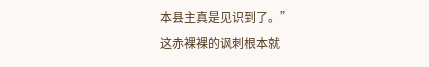本县主真是见识到了。”
这赤裸裸的讽刺根本就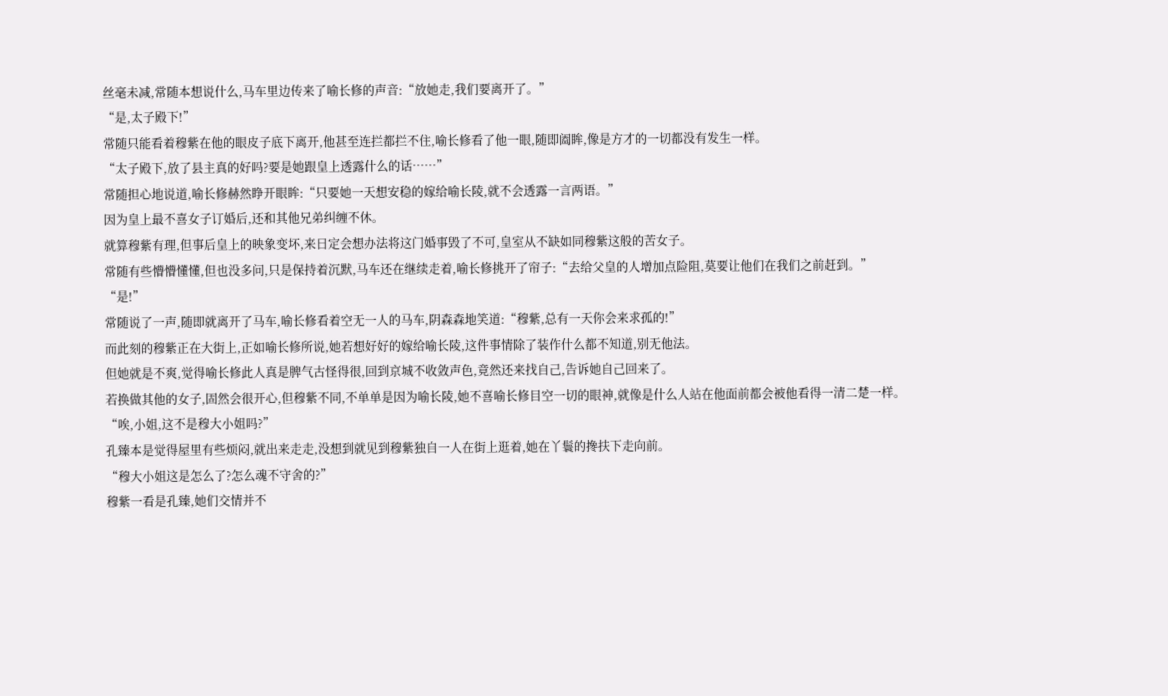丝毫未减,常随本想说什么,马车里边传来了喻长修的声音:“放她走,我们要离开了。”
“是,太子殿下!”
常随只能看着穆紫在他的眼皮子底下离开,他甚至连拦都拦不住,喻长修看了他一眼,随即阖眸,像是方才的一切都没有发生一样。
“太子殿下,放了县主真的好吗?要是她跟皇上透露什么的话……”
常随担心地说道,喻长修赫然睁开眼眸:“只要她一天想安稳的嫁给喻长陵,就不会透露一言两语。”
因为皇上最不喜女子订婚后,还和其他兄弟纠缠不休。
就算穆紫有理,但事后皇上的映象变坏,来日定会想办法将这门婚事毁了不可,皇室从不缺如同穆紫这般的苦女子。
常随有些懵懵懂懂,但也没多问,只是保持着沉默,马车还在继续走着,喻长修挑开了帘子:“去给父皇的人增加点险阻,莫要让他们在我们之前赶到。”
“是!”
常随说了一声,随即就离开了马车,喻长修看着空无一人的马车,阴森森地笑道:“穆紫,总有一天你会来求孤的!”
而此刻的穆紫正在大街上,正如喻长修所说,她若想好好的嫁给喻长陵,这件事情除了装作什么都不知道,别无他法。
但她就是不爽,觉得喻长修此人真是脾气古怪得很,回到京城不收敛声色,竟然还来找自己,告诉她自己回来了。
若换做其他的女子,固然会很开心,但穆紫不同,不单单是因为喻长陵,她不喜喻长修目空一切的眼神,就像是什么人站在他面前都会被他看得一清二楚一样。
“唉,小姐,这不是穆大小姐吗?”
孔臻本是觉得屋里有些烦闷,就出来走走,没想到就见到穆紫独自一人在街上逛着,她在丫鬟的搀扶下走向前。
“穆大小姐这是怎么了?怎么魂不守舍的?”
穆紫一看是孔臻,她们交情并不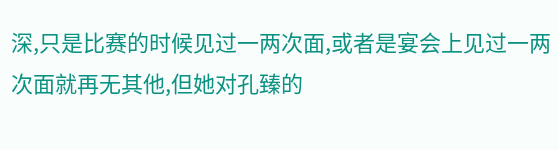深,只是比赛的时候见过一两次面,或者是宴会上见过一两次面就再无其他,但她对孔臻的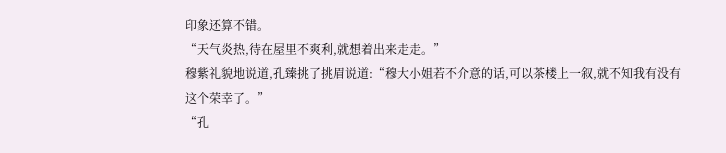印象还算不错。
“天气炎热,待在屋里不爽利,就想着出来走走。”
穆紫礼貌地说道,孔臻挑了挑眉说道:“穆大小姐若不介意的话,可以茶楼上一叙,就不知我有没有这个荣幸了。”
“孔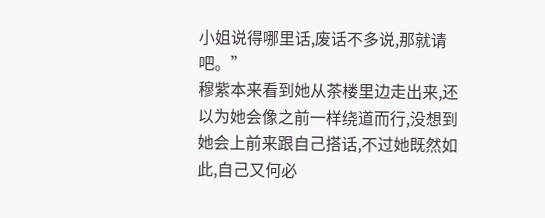小姐说得哪里话,废话不多说,那就请吧。”
穆紫本来看到她从茶楼里边走出来,还以为她会像之前一样绕道而行,没想到她会上前来跟自己搭话,不过她既然如此,自己又何必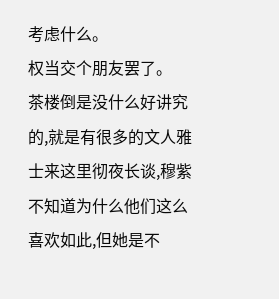考虑什么。
权当交个朋友罢了。
茶楼倒是没什么好讲究的,就是有很多的文人雅士来这里彻夜长谈,穆紫不知道为什么他们这么喜欢如此,但她是不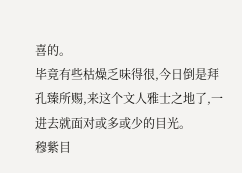喜的。
毕竟有些枯燥乏味得很,今日倒是拜孔臻所赐,来这个文人雅士之地了,一进去就面对或多或少的目光。
穆紫目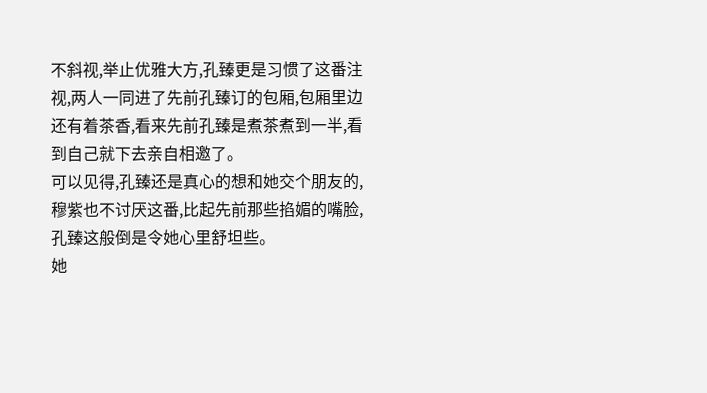不斜视,举止优雅大方,孔臻更是习惯了这番注视,两人一同进了先前孔臻订的包厢,包厢里边还有着茶香,看来先前孔臻是煮茶煮到一半,看到自己就下去亲自相邀了。
可以见得,孔臻还是真心的想和她交个朋友的,穆紫也不讨厌这番,比起先前那些掐媚的嘴脸,孔臻这般倒是令她心里舒坦些。
她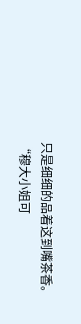只是细细的品着这到嘴茶香。
“穆大小姐可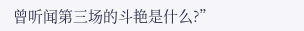曾听闻第三场的斗艳是什么?”